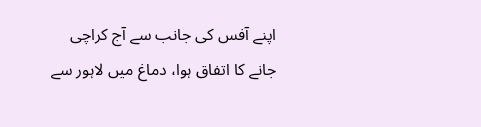اپنے آفس کی جانب سے آج کراچی جانے کا اتفاق ہوا، دماغ میں لاہور سے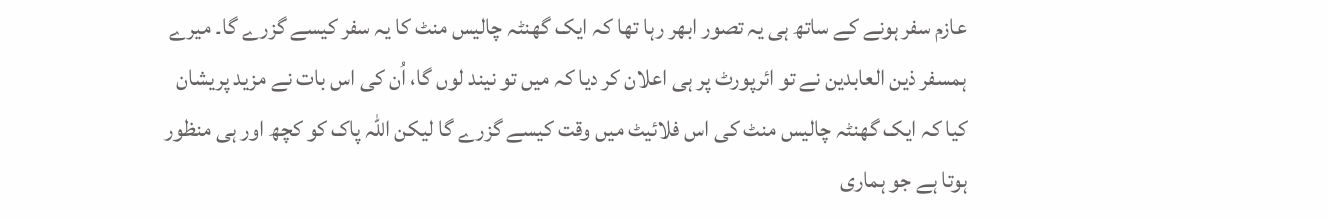عازم سفر ہونے کے ساتھ ہی یہ تصور ابھر رہا تھا کہ ایک گھنٹہ چالیس منٹ کا یہ سفر کیسے گزرے گا۔ میرے ہمسفر ذین العابدین نے تو ائرپورٹ پر ہی اعلان کر دیا کہ میں تو نیند لوں گا، اُن کی اس بات نے مزید پریشان کیا کہ ایک گھنٹہ چالیس منٹ کی اس فلائیٹ میں وقت کیسے گزرے گا لیکن اللہ پاک کو کچھ اور ہی منظور ہوتا ہے جو ہماری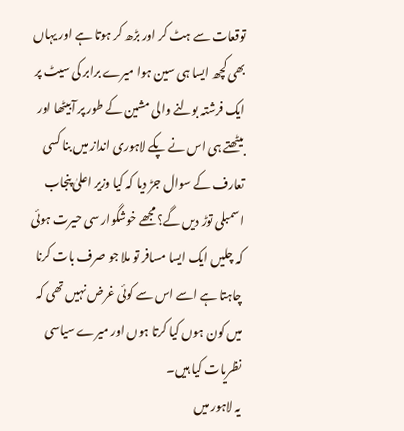توقعات سے ہٹ کر اور بڑھ کر ہوتا ہے اور یہاں بھی کچھ ایسا ہی سین ہوا میرے برابر کی سیٹ پر ایک فرشتہ بولنے والی مشین کے طور پر آبیٹھا اور بیٹھتے ہی اس نے پکے لاہوری انداز میں بنا کسی تعارف کے سوال جڑ دیا کہ کیا وزیر اعلیٰ پنجاب اسمبلی توڑ دیں گے؟ مجھے خوشگوار سی حیرت ہوئی کہ چلیں ایک ایسا مسافر تو ملا جو صرف بات کرنا چاہتا ہے اسے اس سے کوئی غرض نہیں تھی کہ میں کون ہوں کیا کرتا ہوں اور میرے سیاسی نظریات کیا ہیں۔
یہ لاہور میں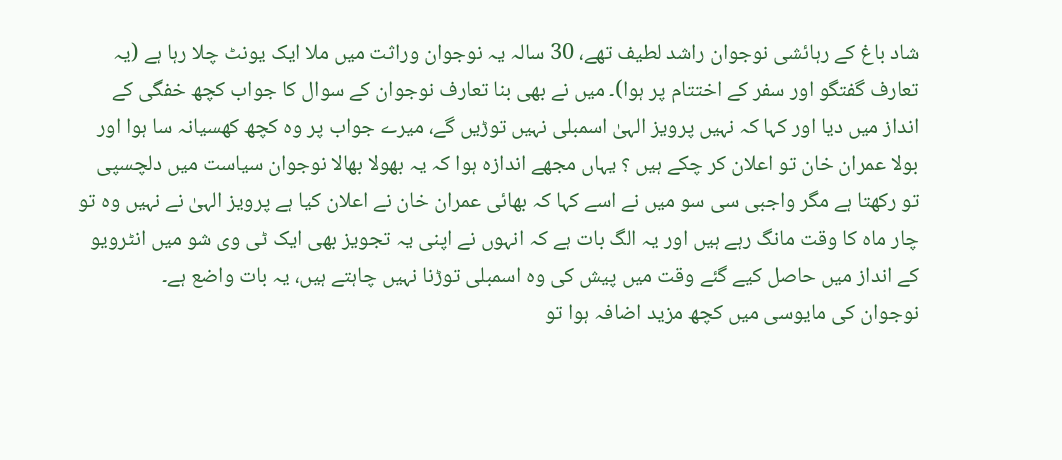شاد باغ کے رہائشی نوجوان راشد لطیف تھے، 30 سالہ یہ نوجوان وراثت میں ملا ایک یونٹ چلا رہا ہے (یہ تعارف گفتگو اور سفر کے اختتام پر ہوا)۔ میں نے بھی بنا تعارف نوجوان کے سوال کا جواب کچھ خفگی کے انداز میں دیا اور کہا کہ نہیں پرویز الہیٰ اسمبلی نہیں توڑیں گے، میرے جواب پر وہ کچھ کھسیانہ سا ہوا اور بولا عمران خان تو اعلان کر چکے ہیں ؟ یہاں مجھے اندازہ ہوا کہ یہ بھولا بھالا نوجوان سیاست میں دلچسپی تو رکھتا ہے مگر واجبی سی سو میں نے اسے کہا کہ بھائی عمران خان نے اعلان کیا ہے پرویز الہیٰ نے نہیں وہ تو چار ماہ کا وقت مانگ رہے ہیں اور یہ الگ بات ہے کہ انہوں نے اپنی یہ تجویز بھی ایک ٹی وی شو میں انٹرویو کے انداز میں حاصل کیے گئے وقت میں پیش کی وہ اسمبلی توڑنا نہیں چاہتے ہیں، یہ بات واضع ہے۔
نوجوان کی مایوسی میں کچھ مزید اضافہ ہوا تو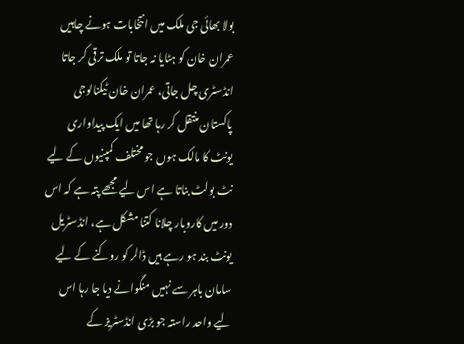بولا بھائی جی ملک میں انتخابات ہونے چاہیں عمران خان کو ہٹایا نہ جاتا تو ملک ترقی کر جاتا انڈسٹری چل جاتی، عمران خان ٹیکنالوجی پاکستان منتقل کر رہا تھا میں ایک پیداواری یونٹ کا مالک ہوں جو مختلف کمپنیوں کے لیے نٹ بولٹ بناتا ہے اس لیے مجھے پتہ ہے کہ اس دور میں کاروبار چلانا کتنا مشکل ہے، انڈسٹریل یونٹ بند ہو رہے ہیں ڈالر کو روکنے کے لیے سامان باہر سے نہیں منگوانے دیا جا رہا اس لیے واحد راستہ جو بڑی انڈسٹریز کے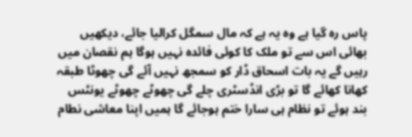پاس رہ گیا ہے وہ یہ ہے کہ مال سمگل کرالیا جائے، دیکھیں بھائی اس سے تو ملک کا کوئی فائدہ نہیں ہوگا ہم نقصان میں رہیں گے یہ بات اسحاق ڈار کو سمجھ نہیں آئے گی چھوٹا طبقہ کھانا کھائے گا تو بڑی انڈسٹری چلے گی چھوٹے چھوٹے یونٹس بند ہوئے تو نظام ہی سارا ختم ہوجائے گا ہمیں اپنا معاشی نطام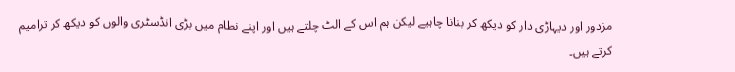مزدور اور دیہاڑی دار کو دیکھ کر بنانا چاہیے لیکن ہم اس کے الٹ چلتے ہیں اور اپنے نطام میں بڑی انڈسٹری والوں کو دیکھ کر ترامیم کرتے ہیں۔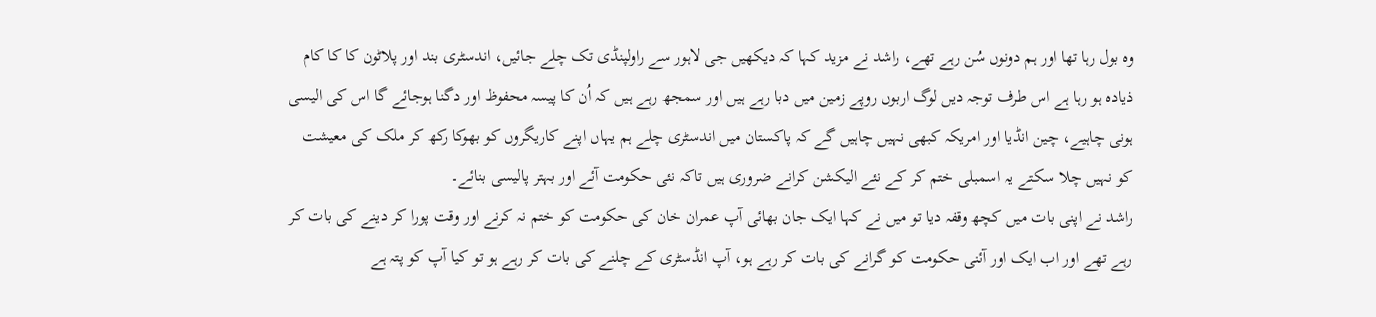وہ بول رہا تھا اور ہم دونوں سُن رہے تھے، راشد نے مزید کہا کہ دیکھیں جی لاہور سے راولپنڈی تک چلے جائیں، اندسٹری بند اور پلاٹون کا کا کام ذیادہ ہو رہا ہے اس طرف توجہ دیں لوگ اربوں روپے زمین میں دبا رہے ہیں اور سمجھ رہے ہیں کہ اُن کا پیسہ محفوظ اور دگنا ہوجائے گا اس کی الیسی ہونی چاہیے، چین انڈیا اور امریکہ کبھی نہیں چاہیں گے کہ پاکستان میں اندسٹری چلے ہم یہاں اپنے کاریگروں کو بھوکا رکھ کر ملک کی معیشت کو نہیں چلا سکتے یہ اسمبلی ختم کر کے نئے الیکشن کرانے ضروری ہیں تاکہ نئی حکومت آئے اور بہتر پالیسی بنائے۔
راشد نے اپنی بات میں کچھ وقفہ دیا تو میں نے کہا ایک جان بھائی آپ عمران خان کی حکومت کو ختم نہ کرنے اور وقت پورا کر دینے کی بات کر رہے تھے اور اب ایک اور آئنی حکومت کو گرانے کی بات کر رہے ہو، آپ انڈسٹری کے چلنے کی بات کر رہے ہو تو کیا آپ کو پتہ ہے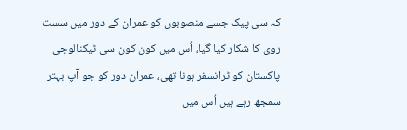کہ سی پیک جسے منصوبوں کو عمران کے دور میں سست روی کا شکار کیا گیا، اُس میں کون کون سی ٹیکنالوجی پاکستان کو ٹرانسفر ہونا تھی، عمران دور کو جو آپ بہتر سمجھ رہے ہیں اُس میں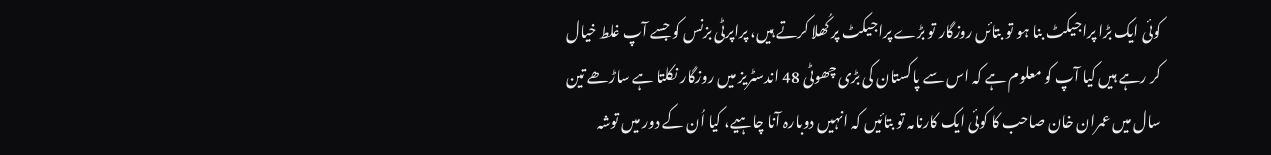کوئی ایک بڑا پراجیکٹ بنا ہو تو بتائں روزگار تو بڑے پراجیکٹ پر کُھلا کرتے ہیں، پراپرٹی بزنس کو جسے آپ غلط خیال کر رہے ہیں کیا آپ کو معلوم ہے کہ اس سے پاکستان کی بڑی چھوٹی 48 اندسٹریز میں روزگار نکلتا ہے ساڑھے تین سال میں عمران خان صاحب کا کوئی ایک کارنامہ تو بتائیں کہ انہیں دوبارہ آنا چاہیے، کیا اُن کے دور میں توشہ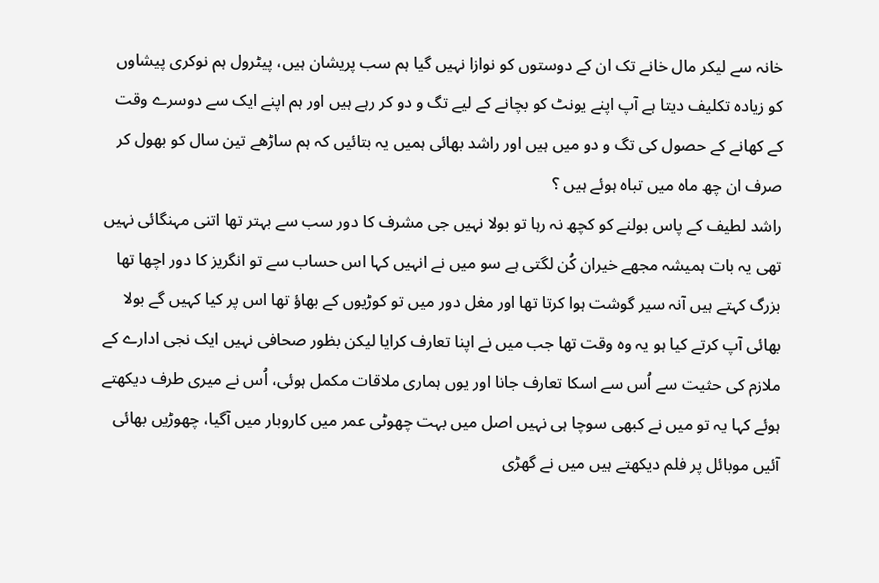خانہ سے لیکر مال خانے تک ان کے دوستوں کو نوازا نہیں گیا ہم سب پریشان ہیں، پیٹرول ہم نوکری پیشاوں کو زیادہ تکلیف دیتا ہے آپ اپنے یونٹ کو بچانے کے لیے تگ و دو کر رہے ہیں اور ہم اپنے ایک سے دوسرے وقت کے کھانے کے حصول کی تگ و دو میں ہیں اور راشد بھائی ہمیں یہ بتائیں کہ ہم ساڑھے تین سال کو بھول کر صرف ان چھ ماہ میں تباہ ہوئے ہیں ؟
راشد لطیف کے پاس بولنے کو کچھ نہ رہا تو بولا نہیں جی مشرف کا دور سب سے بہتر تھا اتنی مہنگائی نہیں تھی یہ بات ہمیشہ مجھے خیران کُن لگتی ہے سو میں نے انہیں کہا اس حساب سے تو انگریز کا دور اچھا تھا بزرگ کہتے ہیں آنہ سیر گوشت ہوا کرتا تھا اور مغل دور میں تو کوڑیوں کے بھاؤ تھا اس پر کیا کہیں گے بولا بھائی آپ کرتے کیا ہو یہ وہ وقت تھا جب میں نے اپنا تعارف کرایا لیکن بظور صحافی نہیں ایک نجی ادارے کے ملازم کی حثیت سے اُس سے اسکا تعارف جانا اور یوں ہماری ملاقات مکمل ہوئی، اُس نے میری طرف دیکھتے ہوئے کہا یہ تو میں نے کبھی سوچا ہی نہیں اصل میں بہت چھوٹی عمر میں کاروبار میں آگیا، چھوڑیں بھائی آئیں موبائل پر فلم دیکھتے ہیں میں نے گھڑی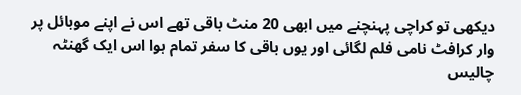دیکھی تو کراچی پہنچنے میں ابھی 20 منٹ باقی تھے اس نے اپنے موبائل پر وار کرافٹ نامی فلم لگائی اور یوں باقی کا سفر تمام ہوا اس ایک گھنٹہ چالیس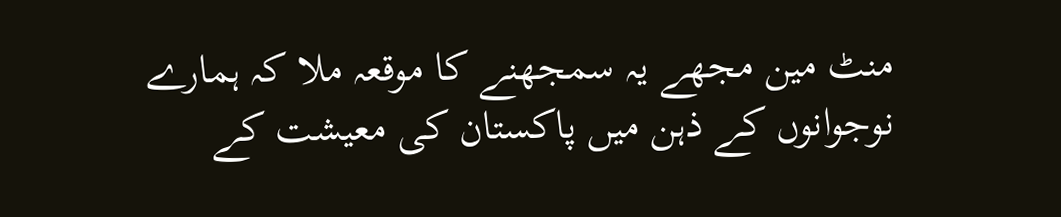منٹ مین مجھے یہ سمجھنے کا موقعہ ملا کہ ہمارے نوجوانوں کے ذہن میں پاکستان کی معیشت کے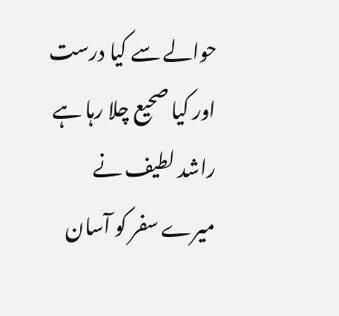حوالے سے کیا درست اور کیا صحیع چلا رہا ہے راشد لطیف نے میرے سفر کو آسان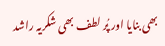بھی بنایا اور پُر لطف بھی شکریہ راشد